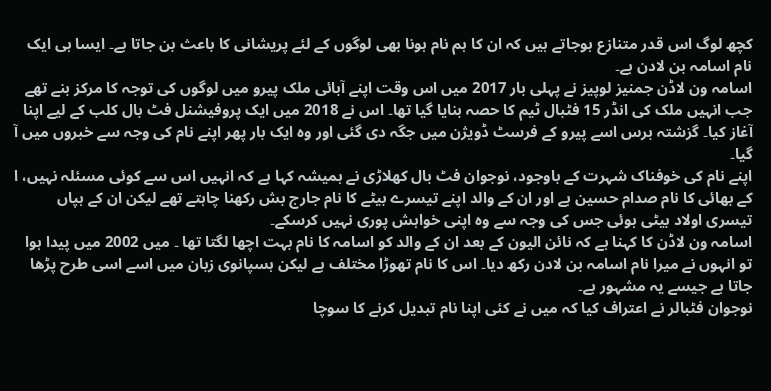کچھ لوگ اس قدر متنازع ہوجاتے ہیں کہ ان کا ہم نام ہونا بھی لوگوں کے لئے پریشانی کا باعث بن جاتا ہے۔ ایسا ہی ایک نام اسامہ بن لادن ہے۔
اسامہ ون لاڈن جمنیز لوپیز نے پہلی بار 2017 میں اس وقت اپنے آبائی ملک پیرو میں لوگوں کی توجہ کا مرکز بنے تھے جب انہیں ملک کی انڈر 15 فٹبال ٹیم کا حصہ بنایا گیا تھا۔ اس نے 2018 میں ایک پروفیشنل فٹ بال کلب کے لیے اپنا آغاز کیا۔ گزشتہ برس اسے پیرو کے فرسٹ ڈویژن میں جگہ دی گئی اور وہ ایک بار پھر اپنے نام کی وجہ سے خبروں میں آ گیا۔
اپنے نام کی خوفناک شہرت کے باوجود، نوجوان فٹ بال کھلاڑی نے ہمیشہ کہا ہے کہ انہیں اس سے کوئی مسئلہ نہیں، ا کے بھائی کا نام صدام حسین ہے اور ان کے والد اپنے تیسرے بیٹے کا نام جارج بش رکھنا چاہتے تھے لیکن ان کے ہپاں تیسری اولاد بیٹی ہوئی جس کی وجہ سے وہ اپنی خواہش پوری نہیں کرسکے۔
اسامہ ون لاڈن کا کہنا ہے کہ نائن الیون کے بعد ان کے والد کو اسامہ کا نام بہت اچھا لگتا تھا ۔ میں 2002 میں پیدا ہوا تو انہوں نے میرا نام اسامہ بن لادن رکھ دیا۔ اس کا نام تھوڑا مختلف ہے لیکن ہسپانوی زبان میں اسے اسی طرح پڑھا جاتا ہے جیسے یہ مشہور ہے۔
نوجوان فٹبالر نے اعتراف کیا کہ میں نے کئی اپنا نام تبدیل کرنے کا سوچا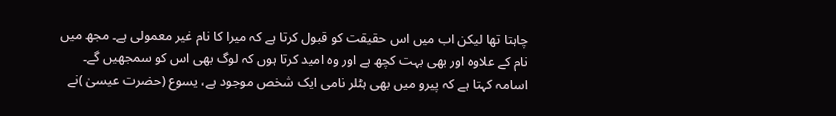چاہتا تھا لیکن اب میں اس حقیقت کو قبول کرتا ہے کہ میرا کا نام غیر معمولی ہے۔ مجھ میں نام کے علاوہ اور بھی بہت کچھ ہے اور وہ امید کرتا ہوں کہ لوگ بھی اس کو سمجھیں گے۔
اسامہ کہتا ہے کہ پیرو میں بھی ہٹلر نامی ایک شخص موجود ہے، یسوع (حضرت عیسیٰ )نے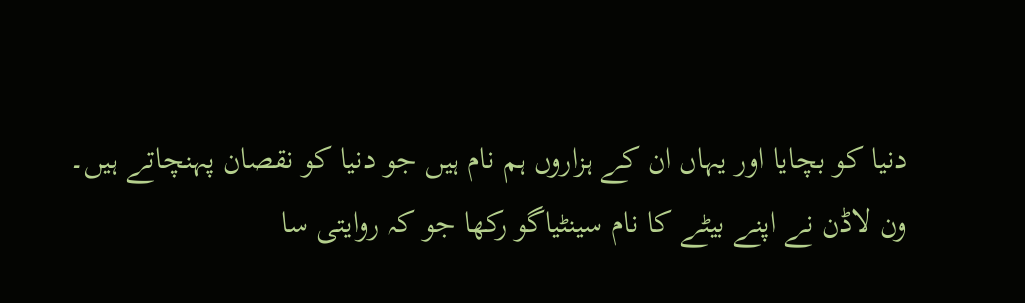دنیا کو بچایا اور یہاں ان کے ہزاروں ہم نام ہیں جو دنیا کو نقصان پہنچاتے ہیں۔
ون لاڈن نے اپنے بیٹے کا نام سینٹیاگو رکھا جو کہ روایتی سا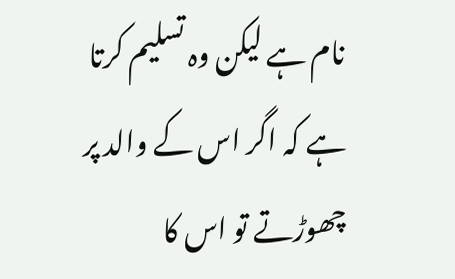نام ہے لیکن وہ تسلیم کرتا ہے کہ اگر اس کے والد پر چھوڑتے تو اس کا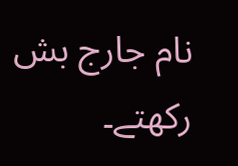نام جارج بش رکھتے۔